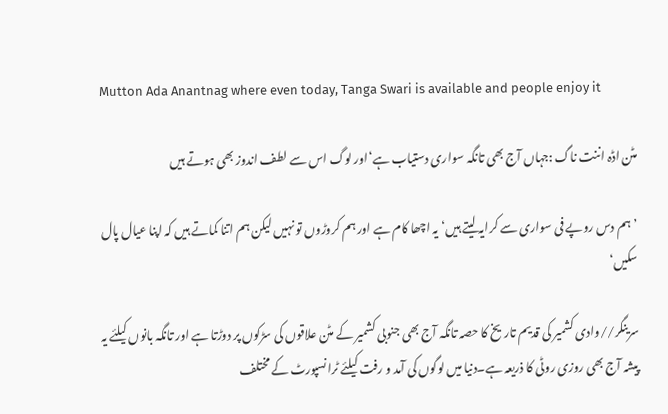Mutton Ada Anantnag where even today, Tanga Swari is available and people enjoy it

مٹن اڈہ اننت ناگ :جہاں آج بھی تانگہ سواری دستیاب ہے‘اور لوگ اس سے لطف اندوز بھی ہوتے ہیں

’ہم دس روپے فی سواری سے کرایہ لیتے ہیں‘یہ اچھا کام ہے اور ہم کروڑوں تو نہیں لیکن ہم اتنا کماتے ہیں کہ اپنا عیال پال سکیں‘

سرینگر//وادی کشمیر کی قدیم تاریخ کا حصہ تانگہ آج بھی جنوبی کشمیر کے مٹن علاقوں کی سڑکوں پر دوڑتا ہے اور تانگہ بانوں کیلئے یہ پیشہ آج بھی روزی روٹی کا ذریعہ ہے۔دنیا میں لوگوں کی آمد و رفت کیلئے ٹرانسپورٹ کے مختلف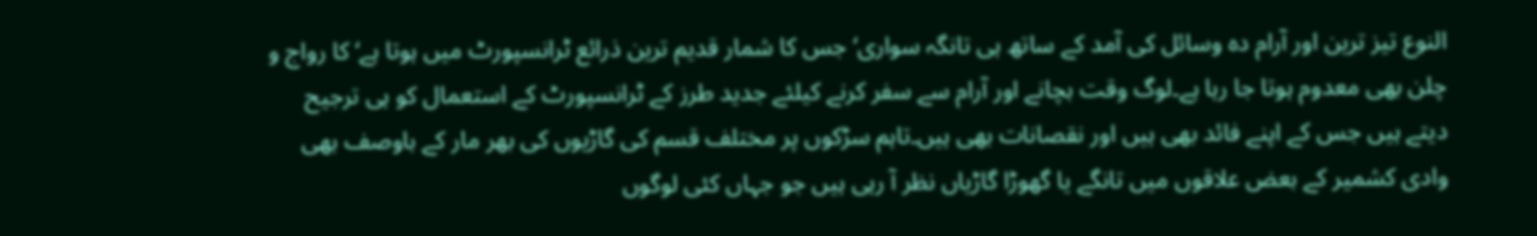النوع تیز ترین اور آرام دہ وسائل کی آمد کے ساتھ ہی تانگہ سواری‘جس کا شمار قدیم ترین ذرائع ٹرانسپورٹ میں ہوتا ہے‘ کا رواج و چلن بھی معدوم ہوتا جا رہا ہے۔لوگ وقت بچانے اور آرام سے سفر کرنے کیلئے جدید طرز کے ٹرانسپورٹ کے استعمال کو ہی ترجیح دیتے ہیں جس کے اپنے فائد بھی ہیں اور نقصانات بھی ہیں۔تاہم سڑکوں پر مختلف قسم کی گاڑیوں کی بھر مار کے باوصف بھی وادی کشمیر کے بعض علاقوں میں تانگے یا گھوڑا گاڑیاں نظر آ رہی ہیں جو جہاں کئی لوگوں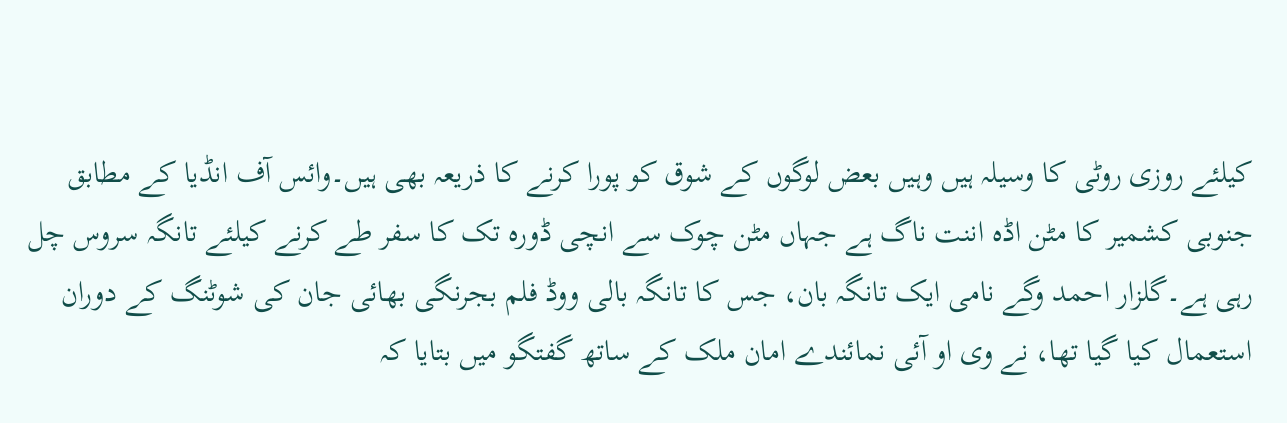کیلئے روزی روٹی کا وسیلہ ہیں وہیں بعض لوگوں کے شوق کو پورا کرنے کا ذریعہ بھی ہیں۔وائس آف انڈیا کے مطابق جنوبی کشمیر کا مٹن اڈہ اننت ناگ ہے جہاں مٹن چوک سے انچی ڈورہ تک کا سفر طے کرنے کیلئے تانگہ سروس چل رہی ہے۔گلزار احمد وگے نامی ایک تانگہ بان، جس کا تانگہ بالی ووڈ فلم بجرنگی بھائی جان کی شوٹنگ کے دوران استعمال کیا گیا تھا، نے وی او آئی نمائندے امان ملک کے ساتھ گفتگو میں بتایا کہ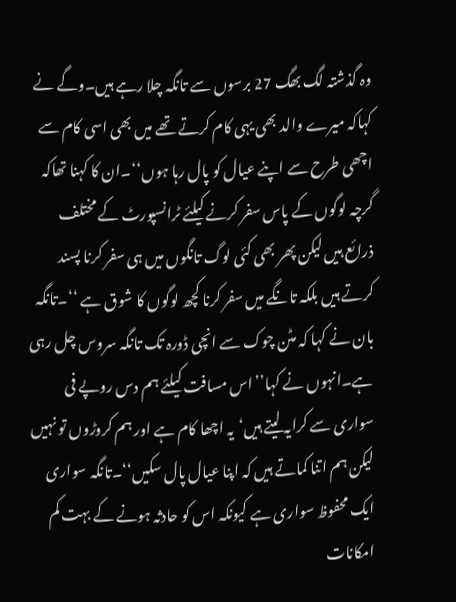وہ گذشتہ لگ بھگ 27 برسوں سے تانگہ چلا رہے ہیں۔وگے نے کہاکہ میرے والد بھی یہی کام کرتے تھے میں بھی اسی کام سے اچھی طرح سے اپنے عیال کو پال رہا ہوں‘‘۔ان کا کہنا تھاکہ گرچہ لوگوں کے پاس سفر کرنے کیلئے ٹرانسپورٹ کے مختلف ذرائع ہیں لیکن پھر بھی کئی لوگ تانگوں میں ہی سفر کرنا پسند کرتے ہیں بلکہ تانگے میں سفر کرنا کچھ لوگوں کا شوق ہے ‘‘۔تانگہ بان نے کہا کہ مٹن چوک سے انچی ڈورہ تک تانگہ سروس چل رہی ہے۔انہوں نے کہا’’اس مسافت کیلئے ہم دس روپے فی سواری سے کرایہ لیتے ہیں‘یہ اچھا کام ہے اور ہم کروڑوں تو نہیں لیکن ہم اتنا کماتے ہیں کہ اپنا عیال پال سکیں‘‘۔تانگہ سواری ایک محفوظ سواری ہے کیونکہ اس کو حادثہ ہونے کے بہت کم امکانات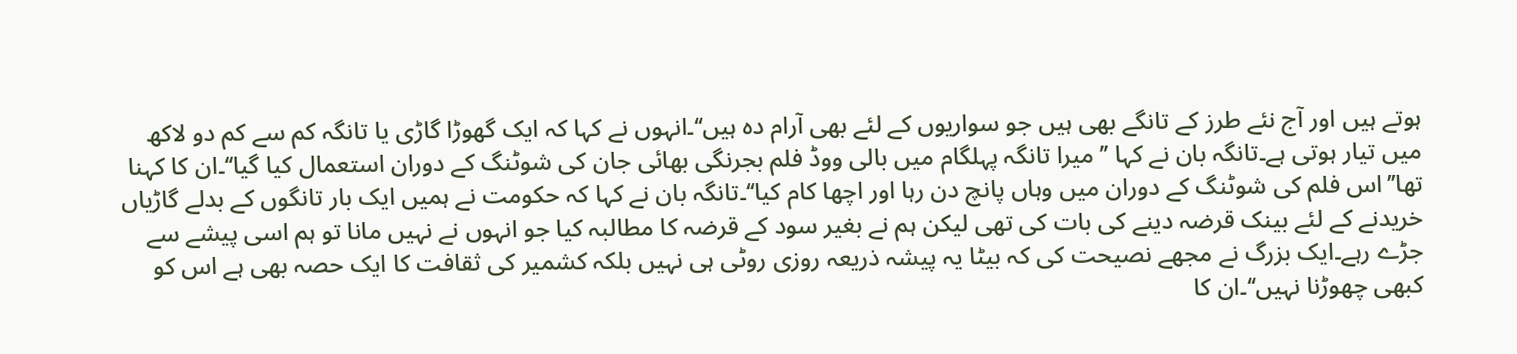ہوتے ہیں اور آج نئے طرز کے تانگے بھی ہیں جو سواریوں کے لئے بھی آرام دہ ہیں‘‘۔انہوں نے کہا کہ ایک گھوڑا گاڑی یا تانگہ کم سے کم دو لاکھ میں تیار ہوتی ہے۔تانگہ بان نے کہا ’’ میرا تانگہ پہلگام میں بالی ووڈ فلم بجرنگی بھائی جان کی شوٹنگ کے دوران استعمال کیا گیا‘‘۔ان کا کہنا تھا’’اس فلم کی شوٹنگ کے دوران میں وہاں پانچ دن رہا اور اچھا کام کیا‘‘۔تانگہ بان نے کہا کہ حکومت نے ہمیں ایک بار تانگوں کے بدلے گاڑیاں خریدنے کے لئے بینک قرضہ دینے کی بات کی تھی لیکن ہم نے بغیر سود کے قرضہ کا مطالبہ کیا جو انہوں نے نہیں مانا تو ہم اسی پیشے سے جڑے رہے۔ایک بزرگ نے مجھے نصیحت کی کہ بیٹا یہ پیشہ ذریعہ روزی روٹی ہی نہیں بلکہ کشمیر کی ثقافت کا ایک حصہ بھی ہے اس کو کبھی چھوڑنا نہیں‘‘۔ان کا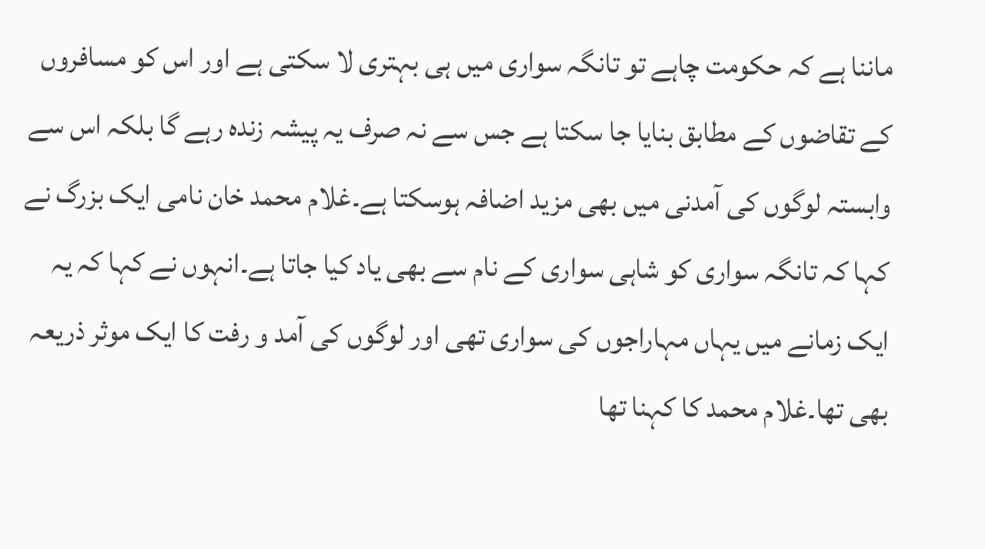ماننا ہے کہ حکومت چاہے تو تانگہ سواری میں ہی بہتری لا سکتی ہے اور اس کو مسافروں کے تقاضوں کے مطابق بنایا جا سکتا ہے جس سے نہ صرف یہ پیشہ زندہ رہے گا بلکہ اس سے وابستہ لوگوں کی آمدنی میں بھی مزید اضافہ ہوسکتا ہے۔غلام محمد خان نامی ایک بزرگ نے کہا کہ تانگہ سواری کو شاہی سواری کے نام سے بھی یاد کیا جاتا ہے۔انہوں نے کہا کہ یہ ایک زمانے میں یہاں مہاراجوں کی سواری تھی اور لوگوں کی آمد و رفت کا ایک موثر ذریعہ بھی تھا۔غلام محمد کا کہنا تھا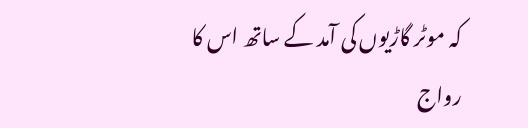کہ موٹر گاڑیوں کی آمد کے ساتھ اس کا رواج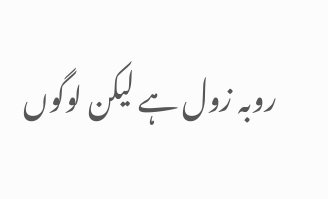روبہ زول ہے لیکن لوگوں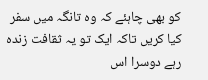کو بھی چاہئے کہ وہ تانگہ میں سفر کیا کریں تاکہ ایک تو یہ ثقافت زندہ رہے دوسرا اس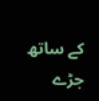کے ساتھ جڑے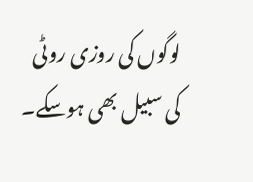لوگوں کی روزی روٹی کی سبیل بھی ہوسکے۔